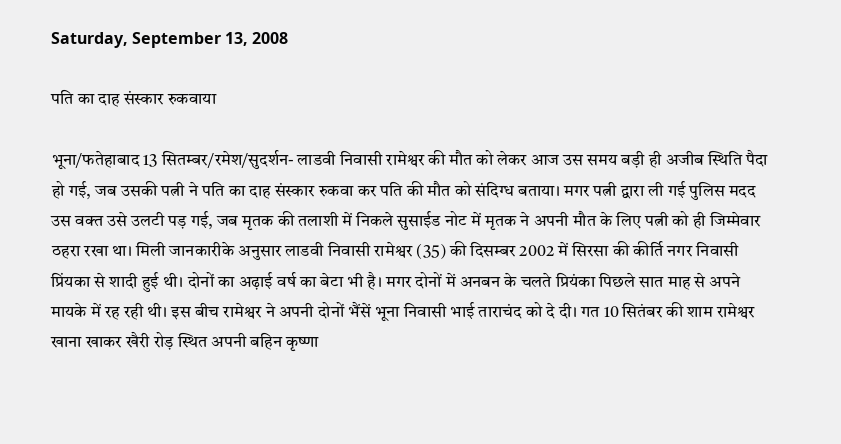Saturday, September 13, 2008

पति का दाह संस्कार रुकवाया

भूना/फतेहाबाद 13 सितम्बर/रमेश/सुदर्शन- लाडवी निवासी रामेश्वर की मौत को लेकर आज उस समय बड़ी ही अजीब स्थिति पैदा हो गई, जब उसकी पत्नी ने पति का दाह संस्कार रुकवा कर पति की मौत को संदिग्ध बताया। मगर पत्नी द्वारा ली गई पुलिस मदद उस वक्त उसे उलटी पड़ गई, जब मृतक की तलाशी में निकले सुसाईड नोट में मृतक ने अपनी मौत के लिए पत्नी को ही जिम्मेवार ठहरा रखा था। मिली जानकारीके अनुसार लाडवी निवासी रामेश्वर (35) की दिसम्बर 2002 में सिरसा की कीर्ति नगर निवासी प्रिंयका से शादी हुई थी। दोनों का अढ़ाई वर्ष का बेटा भी है। मगर दोनों में अनबन के चलते प्रियंका पिछले सात माह से अपने मायके में रह रही थी। इस बीच रामेश्वर ने अपनी दोनों भैंसें भूना निवासी भाई ताराचंद को दे दी। गत 10 सितंबर की शाम रामेश्वर खाना खाकर खैरी रोड़ स्थित अपनी बहिन कृष्णा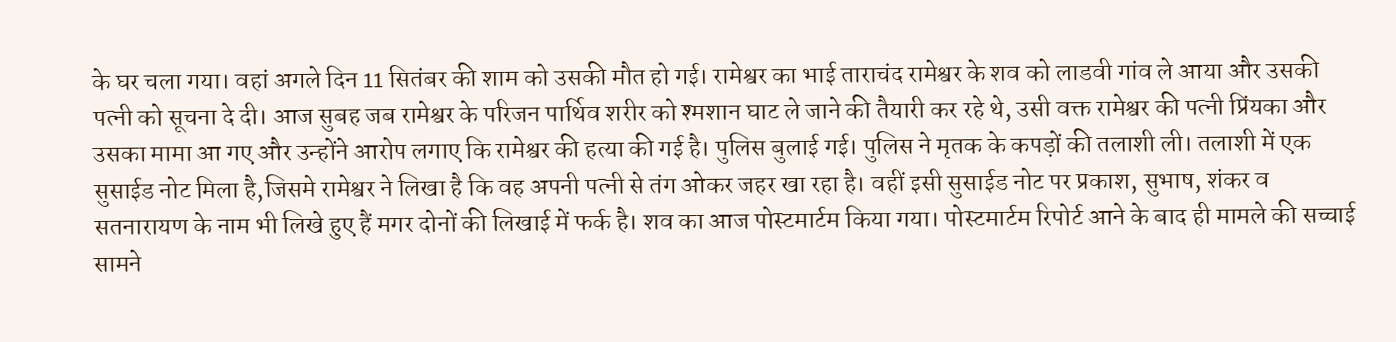के घर चला गया। वहां अगले दिन 11 सितंबर की शाम को उसकी मौत हो गई। रामेश्वर का भाई ताराचंद रामेश्वर के शव को लाडवी गांव ले आया और उसकी पत्नी को सूचना दे दी। आज सुबह जब रामेश्वर के परिजन पार्थिव शरीर को श्मशान घाट ले जाने की तैयारी कर रहे थे, उसी वक्त रामेश्वर की पत्नी प्रिंयका और उसका मामा आ गए और उन्होंने आरोप लगाए कि रामेश्वर की हत्या की गई है। पुलिस बुलाई गई। पुलिस ने मृतक के कपड़ों की तलाशी ली। तलाशी में एक सुसाईड नोट मिला है,जिसमे रामेश्वर ने लिखा है कि वह अपनी पत्नी से तंग ओकर जहर खा रहा है। वहीं इसी सुसाईड नोट पर प्रकाश, सुभाष, शंकर व सतनारायण के नाम भी लिखे हुए हैं मगर दोनों की लिखाई में फर्क है। शव का आज पोस्टमार्टम किया गया। पोस्टमार्टम रिपोर्ट आने के बाद ही मामले की सच्चाई सामने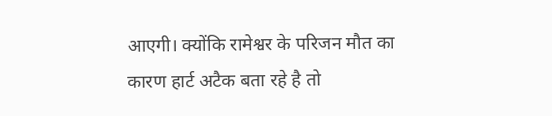आएगी। क्योंकि रामेश्वर के परिजन मौत का कारण हार्ट अटैक बता रहे है तो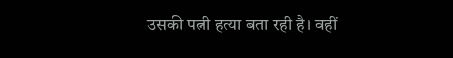उसकी पत्नी हत्या बता रही है। वहीं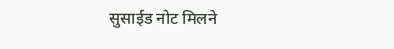सुसाईड नोट मिलने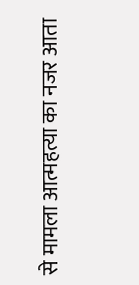से मामला आत्महत्या का नजर आता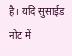है। यदि सुसाईड नोट में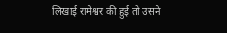लिखाई रामेश्वर की हुई तो उसने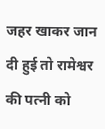जहर खाकर जान दी हुई तो रामेश्वर की पत्नी को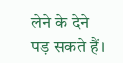लेने के देने पड़ सकते हैं।